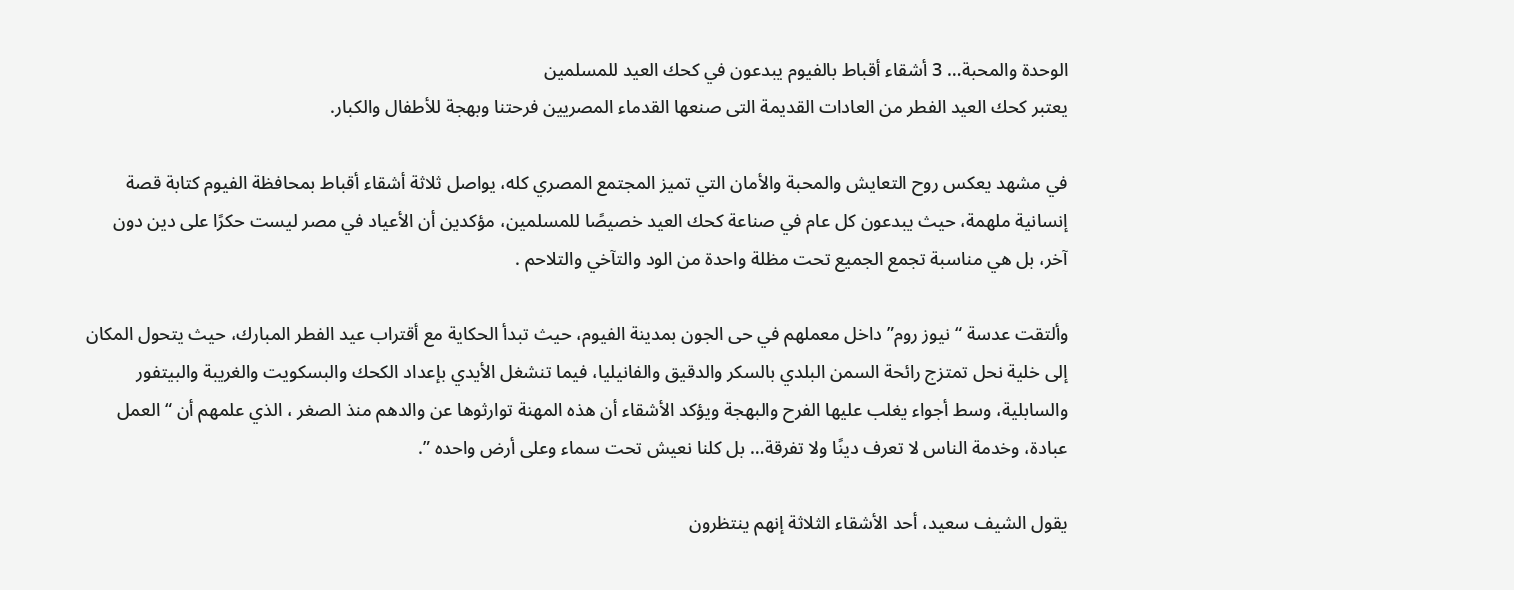الوحدة والمحبة… 3 أشقاء أقباط بالفيوم يبدعون في كحك العيد للمسلمين
يعتبر كحك العيد الفطر من العادات القديمة التى صنعها القدماء المصريين فرحتنا وبهجة للأطفال والكبار.

في مشهد يعكس روح التعايش والمحبة والأمان التي تميز المجتمع المصري كله، يواصل ثلاثة أشقاء أقباط بمحافظة الفيوم كتابة قصة إنسانية ملهمة، حيث يبدعون كل عام في صناعة كحك العيد خصيصًا للمسلمين، مؤكدين أن الأعياد في مصر ليست حكرًا على دين دون آخر، بل هي مناسبة تجمع الجميع تحت مظلة واحدة من الود والتآخي والتلاحم .

وألتقت عدسة “نيوز روم” داخل معملهم في حى الجون بمدينة الفيوم، حيث تبدأ الحكاية مع أقتراب عيد الفطر المبارك، حيث يتحول المكان إلى خلية نحل تمتزج رائحة السمن البلدي بالسكر والدقيق والفانيليا، فيما تنشغل الأيدي بإعداد الكحك والبسكويت والغريبة والبيتفور والسابلية، وسط أجواء يغلب عليها الفرح والبهجة ويؤكد الأشقاء أن هذه المهنة توارثوها عن والدهم منذ الصغر ، الذي علمهم أن “العمل عبادة، وخدمة الناس لا تعرف دينًا ولا تفرقة… بل كلنا نعيش تحت سماء وعلى أرض واحده ”.

يقول الشيف سعيد، أحد الأشقاء الثلاثة إنهم ينتظرون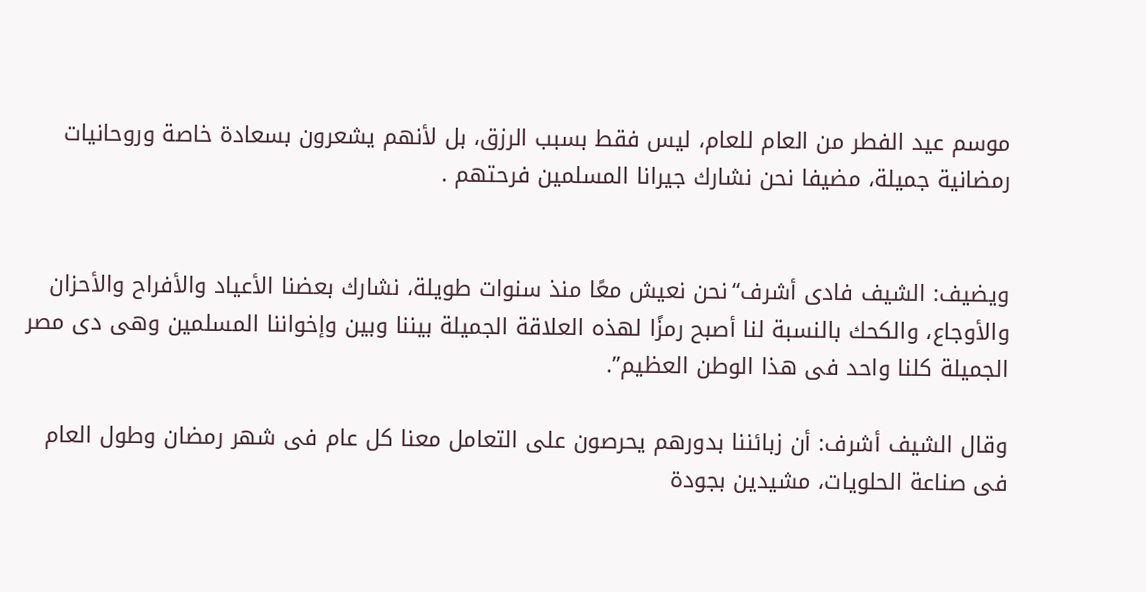موسم عيد الفطر من العام للعام، ليس فقط بسبب الرزق، بل لأنهم يشعرون بسعادة خاصة وروحانيات رمضانية جميلة، مضيفا نحن نشارك جيرانا المسلمين فرحتهم .


ويضيف: الشيف فادى أشرف“نحن نعيش معًا منذ سنوات طويلة، نشارك بعضنا الأعياد والأفراح والأحزان والأوجاع، والكحك بالنسبة لنا أصبح رمزًا لهذه العلاقة الجميلة بيننا وبين وإخواننا المسلمين وهى دى مصر الجميلة كلنا واحد فى هذا الوطن العظيم”.

وقال الشيف أشرف: أن زبائننا بدورهم يحرصون على التعامل معنا كل عام فى شهر رمضان وطول العام فى صناعة الحلويات، مشيدين بجودة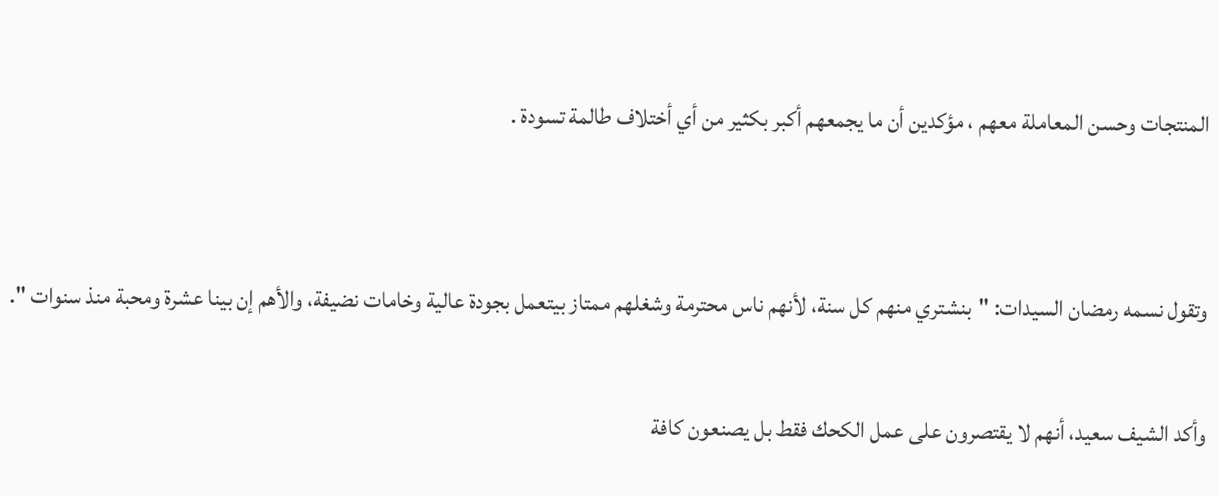المنتجات وحسن المعاملة معهم ، مؤكدين أن ما يجمعهم أكبر بكثير من أي أختلاف طالمة تسودة .


وتقول نسمه رمضان السيدات: "بنشتري منهم كل سنة، لأنهم ناس محترمة وشغلهم ممتاز بيتعمل بجودة عالية وخامات نضيفة، والأهم إن بينا عشرة ومحبة منذ سنوات ".

وأكد الشيف سعيد، أنهم لا يقتصرون على عمل الكحك فقط بل يصنعون كافة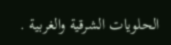الحلويات الشرقية والغربية .